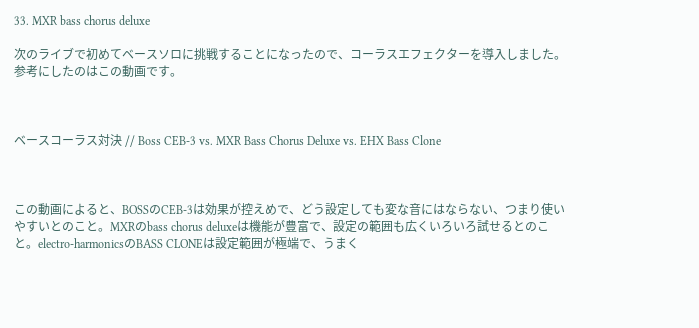33. MXR bass chorus deluxe

次のライブで初めてベースソロに挑戦することになったので、コーラスエフェクターを導入しました。参考にしたのはこの動画です。



ベースコーラス対決 // Boss CEB-3 vs. MXR Bass Chorus Deluxe vs. EHX Bass Clone



この動画によると、BOSSのCEB-3は効果が控えめで、どう設定しても変な音にはならない、つまり使いやすいとのこと。MXRのbass chorus deluxeは機能が豊富で、設定の範囲も広くいろいろ試せるとのこと。electro-harmonicsのBASS CLONEは設定範囲が極端で、うまく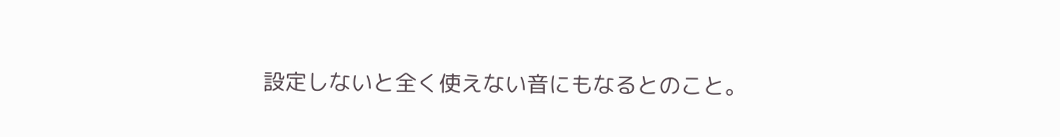設定しないと全く使えない音にもなるとのこと。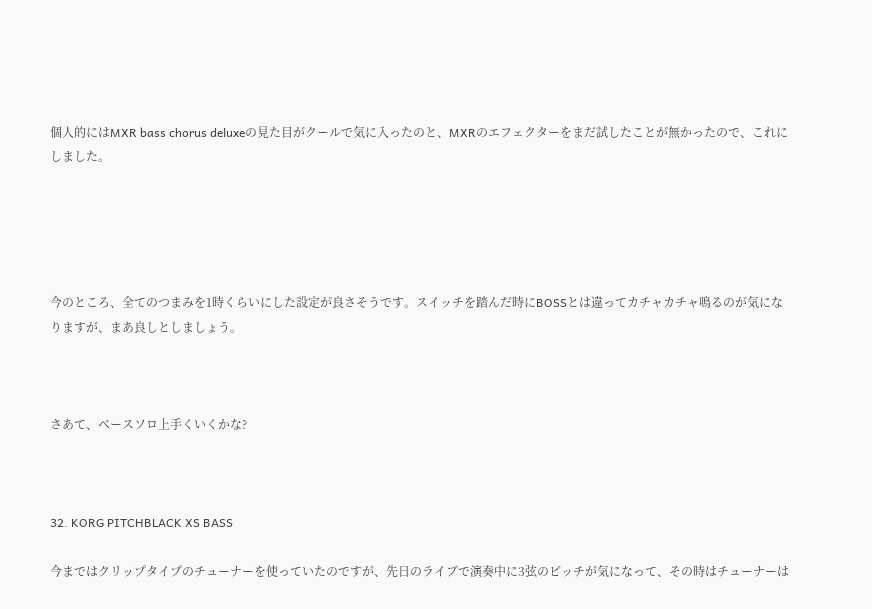個人的にはMXR bass chorus deluxeの見た目がクールで気に入ったのと、MXRのエフェクターをまだ試したことが無かったので、これにしました。





今のところ、全てのつまみを1時くらいにした設定が良さそうです。スイッチを踏んだ時にBOSSとは違ってカチャカチャ鳴るのが気になりますが、まあ良しとしましょう。



さあて、ベースソロ上手くいくかな?



32. KORG PITCHBLACK XS BASS

今まではクリップタイプのチューナーを使っていたのですが、先日のライブで演奏中に3弦のピッチが気になって、その時はチューナーは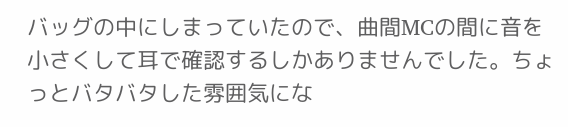バッグの中にしまっていたので、曲間MCの間に音を小さくして耳で確認するしかありませんでした。ちょっとバタバタした雰囲気にな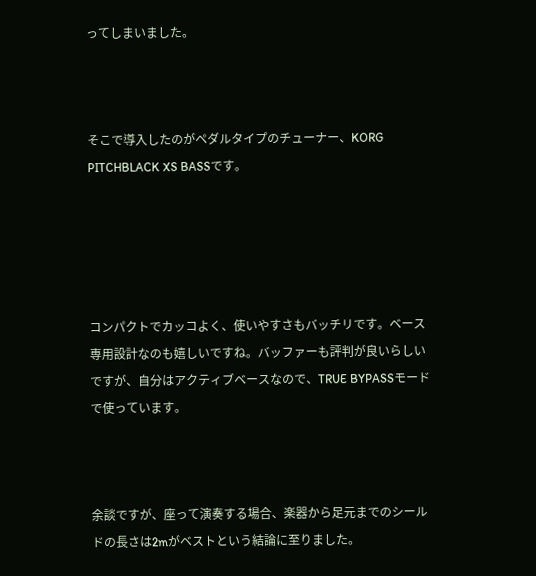ってしまいました。



そこで導入したのがペダルタイプのチューナー、KORG PITCHBLACK XS BASSです。





コンパクトでカッコよく、使いやすさもバッチリです。ベース専用設計なのも嬉しいですね。バッファーも評判が良いらしいですが、自分はアクティブベースなので、TRUE BYPASSモードで使っています。



余談ですが、座って演奏する場合、楽器から足元までのシールドの長さは2mがベストという結論に至りました。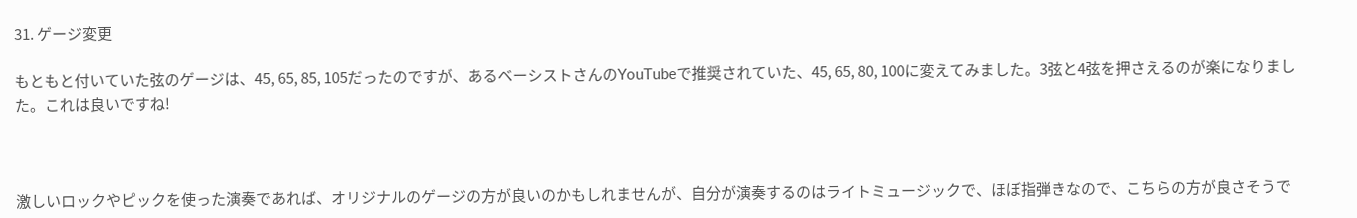31. ゲージ変更

もともと付いていた弦のゲージは、45, 65, 85, 105だったのですが、あるベーシストさんのYouTubeで推奨されていた、45, 65, 80, 100に変えてみました。3弦と4弦を押さえるのが楽になりました。これは良いですね!



激しいロックやピックを使った演奏であれば、オリジナルのゲージの方が良いのかもしれませんが、自分が演奏するのはライトミュージックで、ほぼ指弾きなので、こちらの方が良さそうで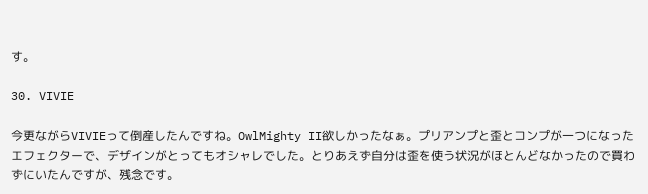す。

30. VIVIE

今更ながらVIVIEって倒産したんですね。OwlMighty II欲しかったなぁ。プリアンプと歪とコンプが一つになったエフェクターで、デザインがとってもオシャレでした。とりあえず自分は歪を使う状況がほとんどなかったので買わずにいたんですが、残念です。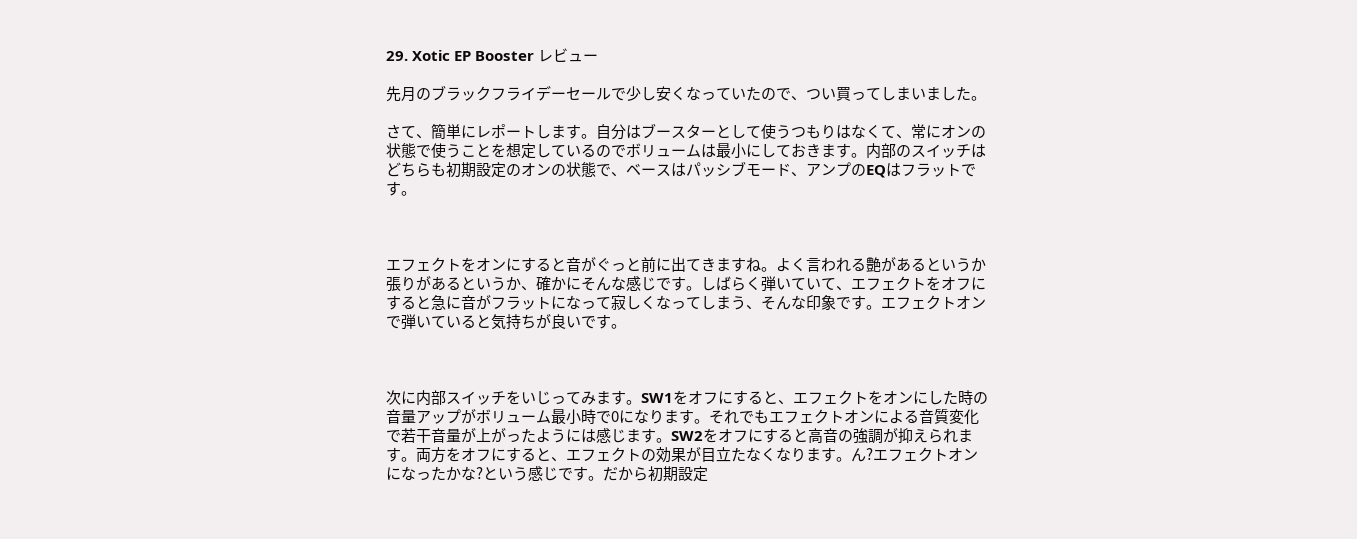29. Xotic EP Booster レビュー

先月のブラックフライデーセールで少し安くなっていたので、つい買ってしまいました。

さて、簡単にレポートします。自分はブースターとして使うつもりはなくて、常にオンの状態で使うことを想定しているのでボリュームは最小にしておきます。内部のスイッチはどちらも初期設定のオンの状態で、ベースはパッシブモード、アンプのEQはフラットです。



エフェクトをオンにすると音がぐっと前に出てきますね。よく言われる艶があるというか張りがあるというか、確かにそんな感じです。しばらく弾いていて、エフェクトをオフにすると急に音がフラットになって寂しくなってしまう、そんな印象です。エフェクトオンで弾いていると気持ちが良いです。



次に内部スイッチをいじってみます。SW1をオフにすると、エフェクトをオンにした時の音量アップがボリューム最小時で0になります。それでもエフェクトオンによる音質変化で若干音量が上がったようには感じます。SW2をオフにすると高音の強調が抑えられます。両方をオフにすると、エフェクトの効果が目立たなくなります。ん?エフェクトオンになったかな?という感じです。だから初期設定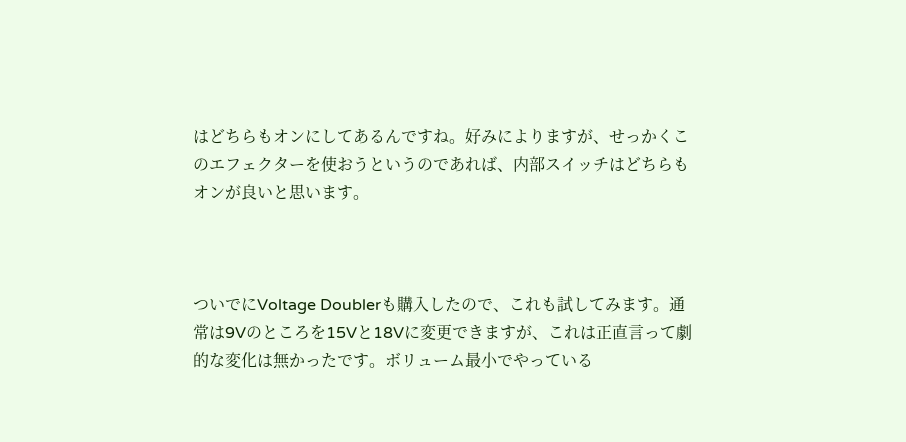はどちらもオンにしてあるんですね。好みによりますが、せっかくこのエフェクターを使おうというのであれば、内部スイッチはどちらもオンが良いと思います。



ついでにVoltage Doublerも購入したので、これも試してみます。通常は9Vのところを15Vと18Vに変更できますが、これは正直言って劇的な変化は無かったです。ボリューム最小でやっている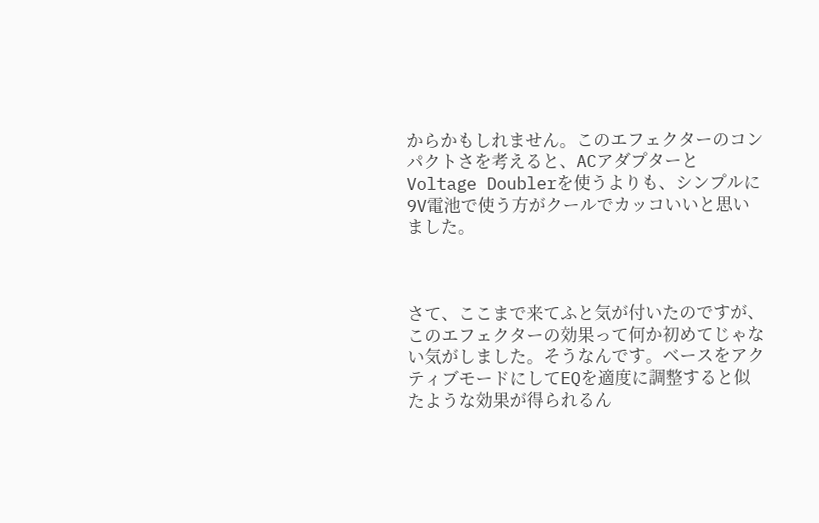からかもしれません。このエフェクターのコンパクトさを考えると、ACアダプターとVoltage Doublerを使うよりも、シンプルに9V電池で使う方がクールでカッコいいと思いました。



さて、ここまで来てふと気が付いたのですが、このエフェクターの効果って何か初めてじゃない気がしました。そうなんです。ベースをアクティブモードにしてEQを適度に調整すると似たような効果が得られるん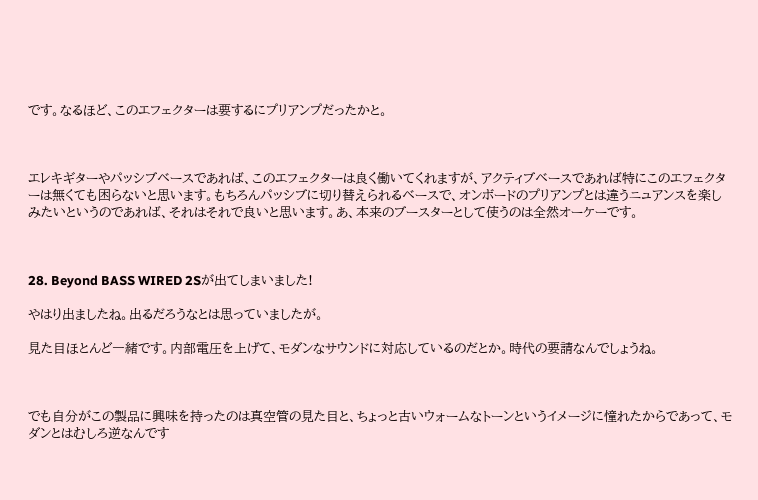です。なるほど、このエフェクターは要するにプリアンプだったかと。



エレキギターやパッシブベースであれば、このエフェクターは良く働いてくれますが、アクティブベースであれば特にこのエフェクターは無くても困らないと思います。もちろんパッシブに切り替えられるベースで、オンボードのプリアンプとは違うニュアンスを楽しみたいというのであれば、それはそれで良いと思います。あ、本来のブースターとして使うのは全然オーケーです。



28. Beyond BASS WIRED 2Sが出てしまいました!

やはり出ましたね。出るだろうなとは思っていましたが。

見た目ほとんど一緒です。内部電圧を上げて、モダンなサウンドに対応しているのだとか。時代の要請なんでしょうね。



でも自分がこの製品に興味を持ったのは真空管の見た目と、ちょっと古いウォームなトーンというイメージに憧れたからであって、モダンとはむしろ逆なんです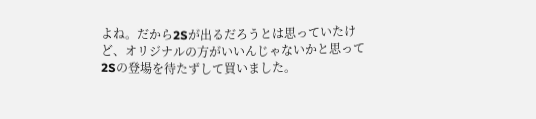よね。だから2Sが出るだろうとは思っていたけど、オリジナルの方がいいんじゃないかと思って2Sの登場を待たずして買いました。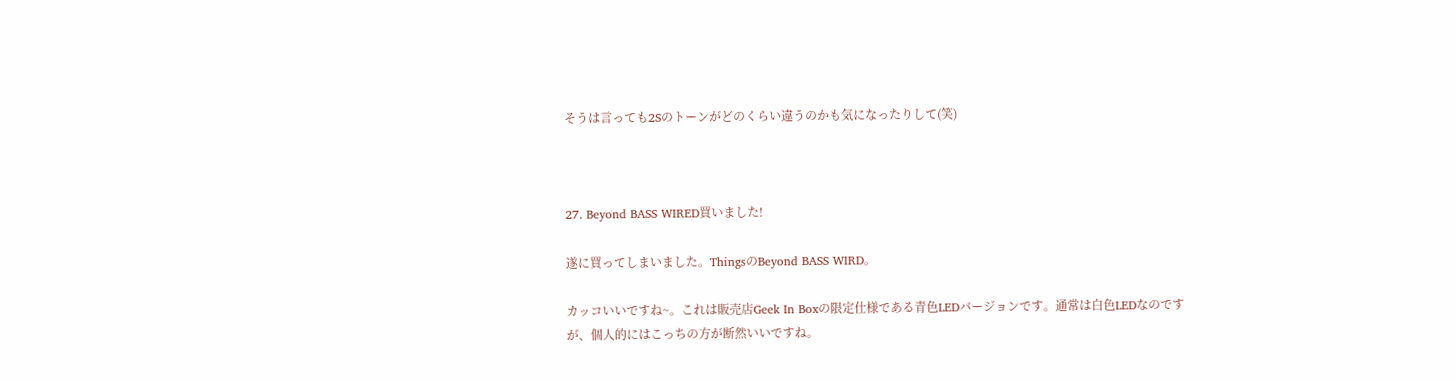そうは言っても2Sのトーンがどのくらい違うのかも気になったりして(笑)



27. Beyond BASS WIRED買いました!

遂に買ってしまいました。ThingsのBeyond BASS WIRD。

カッコいいですね~。これは販売店Geek In Boxの限定仕様である青色LEDバージョンです。通常は白色LEDなのですが、個人的にはこっちの方が断然いいですね。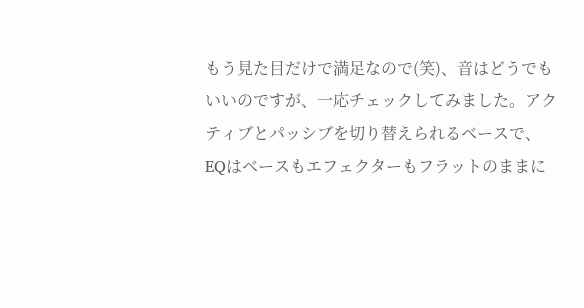もう見た目だけで満足なので(笑)、音はどうでもいいのですが、一応チェックしてみました。アクティブとパッシブを切り替えられるベースで、EQはベースもエフェクターもフラットのままに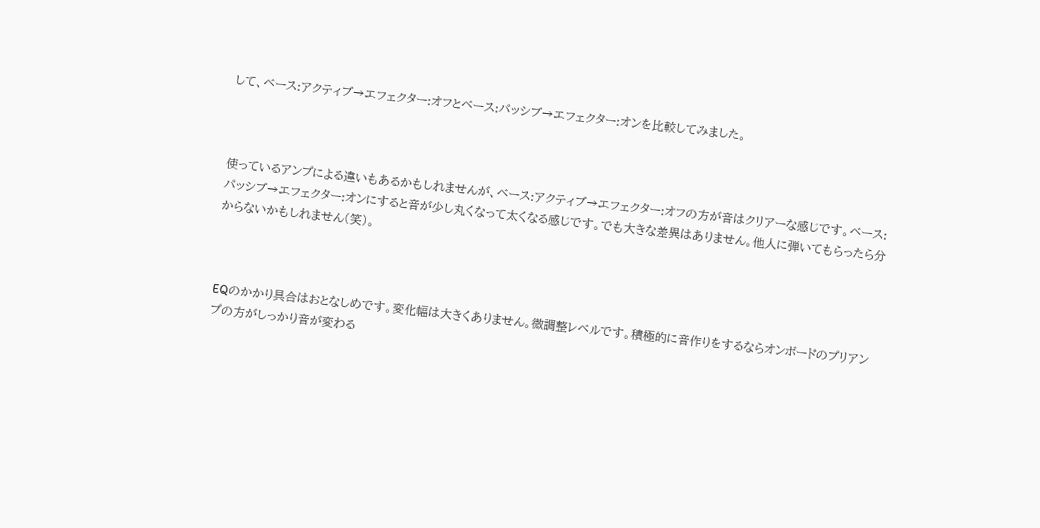して、ベース:アクティブ→エフェクター:オフとベース:パッシブ→エフェクター:オンを比較してみました。



使っているアンプによる違いもあるかもしれませんが、ベース:アクティブ→エフェクター:オフの方が音はクリアーな感じです。ベース:パッシブ→エフェクター:オンにすると音が少し丸くなって太くなる感じです。でも大きな差異はありません。他人に弾いてもらったら分からないかもしれません(笑)。



EQのかかり具合はおとなしめです。変化幅は大きくありません。微調整レベルです。積極的に音作りをするならオンボードのプリアンプの方がしっかり音が変わる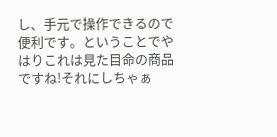し、手元で操作できるので便利です。ということでやはりこれは見た目命の商品ですね!それにしちゃぁ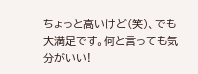ちょっと高いけど(笑)、でも大満足です。何と言っても気分がいい!